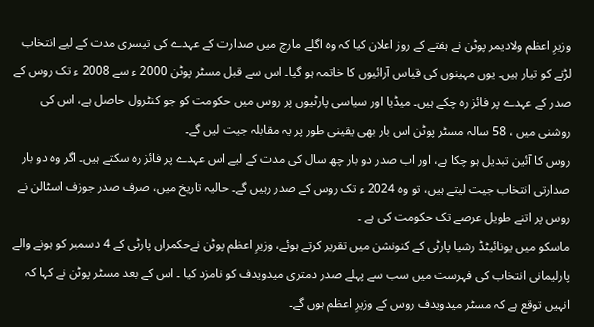وزیرِ اعظم ولادیمر پوٹن نے ہفتے کے روز اعلان کیا کہ وہ اگلے مارچ میں صدارت کے عہدے کی تیسری مدت کے لیے انتخاب لڑنے کو تیار ہیں۔ یوں مہینوں کی قیاس آرائیوں کا خاتمہ ہو گیا۔ اس سے قبل مسٹر پوٹن 2000 ء سے 2008 ء تک روس کے صدر کے عہدے پر فائز رہ چکے ہیں۔ میڈیا اور سیاسی پارٹیوں پر روس میں حکومت کو جو کنٹرول حاصل ہے، اس کی روشنی میں ، 58 سالہ مسٹر پوٹن اس بار بھی یقینی طور پر یہ مقابلہ جیت لیں گے۔
روس کا آئین تبدیل ہو چکا ہے، اور اب صدر دو بار چھ سال کی مدت کے لیے اس عہدے پر فائز رہ سکتے ہیں۔ اگر وہ دو بار صدارتی انتخاب جیت لیتے ہیں، تو وہ 2024 ء تک روس کے صدر رہیں گے۔ حالیہ تاریخ میں، صرف صدر جوزف اسٹالن نے روس پر اتنے طویل عرصے تک حکومت کی ہے ۔
ماسکو میں یونائیٹڈ رشیا پارٹی کے کنونشن میں تقریر کرتے ہوئے، وزیرِ اعظم پوٹن نےحکمراں پارٹی کے 4 دسمبر کو ہونے والے پارلیمانی انتخاب کی فہرست میں سب سے پہلے صدر دمتری میدویدف کو نامزد کیا ۔ اس کے بعد مسٹر پوٹن نے کہا کہ انہیں توقع ہے کہ مسٹر میدویدف روس کے وزیرِ اعظم ہوں گے۔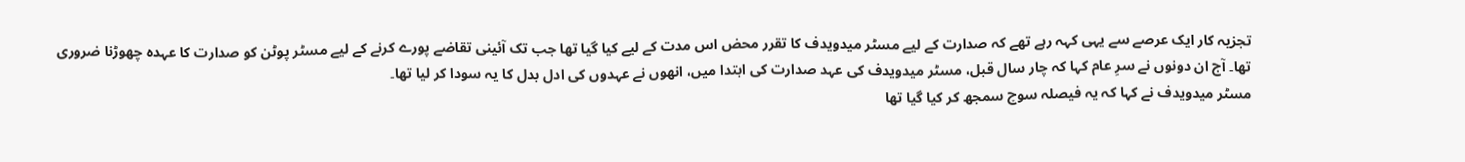تجزیہ کار ایک عرصے سے یہی کہہ رہے تھے کہ صدارت کے لیے مسٹر میدویدف کا تقرر محض اس مدت کے لیے کیا گیا تھا جب تک آئینی تقاضے پورے کرنے کے لیے مسٹر پوٹن کو صدارت کا عہدہ چھوڑنا ضروری تھا۔ آج ان دونوں نے سرِ عام کہا کہ چار سال قبل، مسٹر میدویدف کی عہد صدارت کی ابتدا میں، انھوں نے عہدوں کی ادل بدل کا یہ سودا کر لیا تھا۔
مسٹر میدویدف نے کہا کہ یہ فیصلہ سوچ سمجھ کر کیا گیا تھا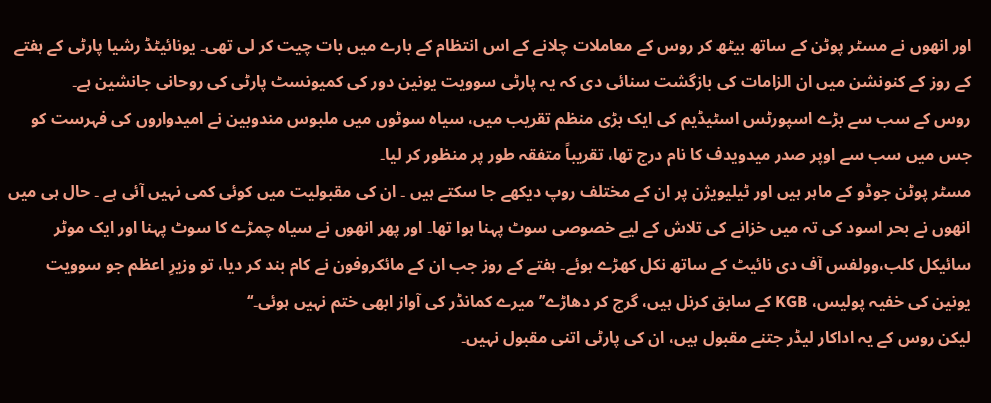اور انھوں نے مسٹر پوٹن کے ساتھ بیٹھ کر روس کے معاملات چلانے کے اس انتظام کے بارے میں بات چیت کر لی تھی۔ یونائیٹڈ رشیا پارٹی کے ہفتے کے روز کے کنونشن میں ان الزامات کی بازگشت سنائی دی کہ یہ پارٹی سوویت یونین دور کی کمیونسٹ پارٹی کی روحانی جانشین ہے۔
روس کے سب سے بڑے اسپورٹس اسٹیڈیم کی ایک بڑی منظم تقریب میں، سیاہ سوٹوں میں ملبوس مندوبین نے امیدواروں کی فہرست کو جس میں سب سے اوپر صدر میدویدف کا نام درج تھا، تقریباً متفقہ طور پر منظور کر لیا۔
مسٹر پوٹن جوڈو کے ماہر ہیں اور ٹیلیویژن پر ان کے مختلف روپ دیکھے جا سکتے ہیں ۔ ان کی مقبولیت میں کوئی کمی نہیں آئی ہے ۔ حال ہی میں انھوں نے بحر اسود کی تہ میں خزانے کی تلاش کے لیے خصوصی سوٹ پہنا ہوا تھا۔ اور پھر انھوں نے سیاہ چمڑے کا سوٹ پہنا اور ایک موٹر سائیکل کلب،وولفس آف دی نائیٹ کے ساتھ نکل کھڑے ہوئے۔ ہفتے کے روز جب ان کے مائکروفون نے کام بند کر دیا، تو وزیرِ اعظم جو سوویت یونین کی خفیہ پولیس، KGB کے سابق کرنل ہیں، گرج کر دھاڑے’’ میرے کمانڈر کی آواز ابھی ختم نہیں ہوئی۔‘‘
لیکن روس کے یہ اداکار لیڈر جتنے مقبول ہیں، ان کی پارٹی اتنی مقبول نہیں۔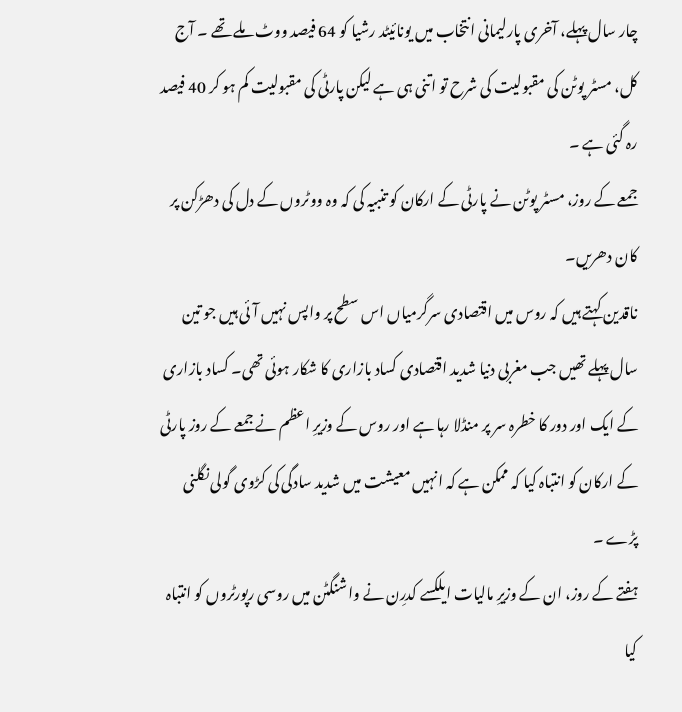چار سال پہلے، آخری پارلیمانی انتخاب میں یونائیٹد رشیا کو 64 فیصد ووٹ ملے تھے ۔ آج کل، مسٹر پوٹن کی مقبولیت کی شرح تو اتنی ہی ہے لیکن پارٹی کی مقبولیت کم ہو کر 40 فیصد رہ گئی ہے ۔
جمعے کے روز، مسٹر پوٹن نے پارٹی کے ارکان کو تنبیہ کی کہ وہ ووٹروں کے دل کی دھڑکن پر کان دھریں۔
ناقدین کہتے ہیں کہ روس میں اقتصادی سرگرمیاں اس سطح پر واپس نہیں آئی ہیں جو تین سال پہلے تھیں جب مغربی دنیا شدید اقتصادی کساد بازاری کا شکار ہوئی تھی۔ کساد بازاری کے ایک اور دور کا خطرہ سر پر منڈلا رہا ہے اور روس کے وزیرِ اعظم نے جمعے کے روز پارٹی کے ارکان کو انتباہ کیا کہ ممکن ہے کہ انہیں معیشت میں شدید سادگی کی کڑوی گولی نگلنی پڑے ۔
ہفتے کے روز، ان کے وزیرِ مالیات ایلکسے کدرِن نے واشنگٹن میں روسی رپورٹروں کو انتباہ کیا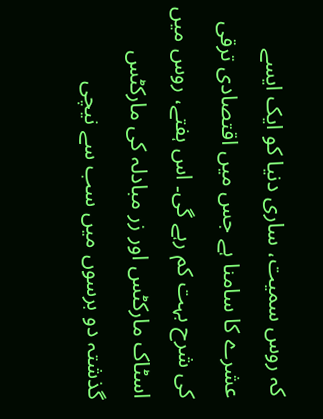کہ روس سمیت، ساری دنیا کو ایک ایسے عشرے کا سامنا ہے جس میں اقتصادی ترقی کی شرح بہت کم رہے گی۔ اس ہفتے، روس میں اسٹاک مارکٹس اور زر مبادلہ کی مارکٹس گذشتہ دو برسوں میں سب سے نیچی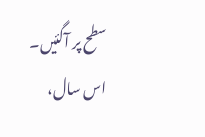سطح پر آگئیں۔ اس سال،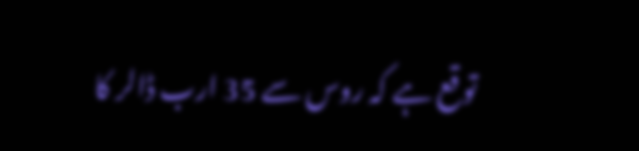توقع ہے کہ روس سے 35 ارب ڈالر کا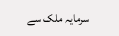سرمایہ ملک سے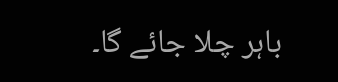باہر چلا جائے گا۔